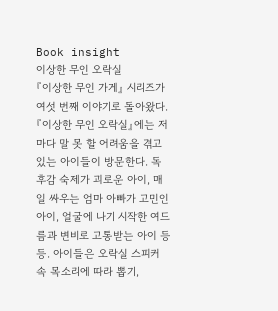Book insight
이상한 무인 오락실
『이상한 무인 가게』 시리즈가 여섯 번째 이야기로 돌아왔다. 『이상한 무인 오락실』에는 저마다 말 못 할 어려움을 겪고 있는 아이들이 방문한다. 독후감 숙제가 괴로운 아이, 매일 싸우는 엄마 아빠가 고민인 아이, 얼굴에 나기 시작한 여드름과 변비로 고통받는 아이 등등. 아이들은 오락실 스피커 속 목소리에 따라 뽑기,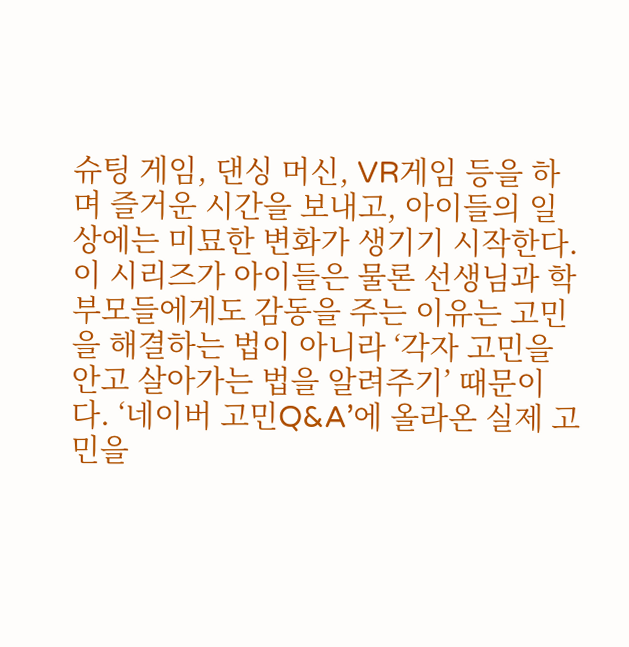슈팅 게임, 댄싱 머신, VR게임 등을 하며 즐거운 시간을 보내고, 아이들의 일상에는 미묘한 변화가 생기기 시작한다. 이 시리즈가 아이들은 물론 선생님과 학부모들에게도 감동을 주는 이유는 고민을 해결하는 법이 아니라 ‘각자 고민을 안고 살아가는 법을 알려주기’ 때문이다. ‘네이버 고민Q&A’에 올라온 실제 고민을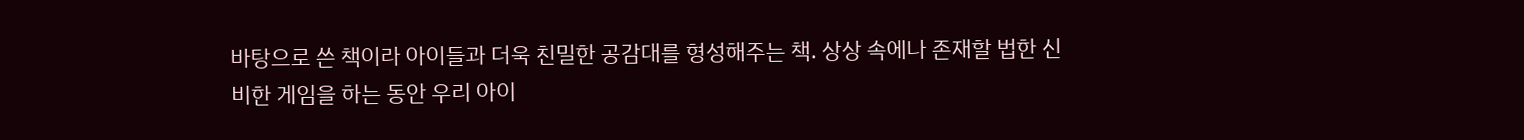바탕으로 쓴 책이라 아이들과 더욱 친밀한 공감대를 형성해주는 책. 상상 속에나 존재할 법한 신비한 게임을 하는 동안 우리 아이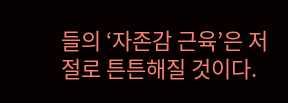들의 ‘자존감 근육’은 저절로 튼튼해질 것이다.